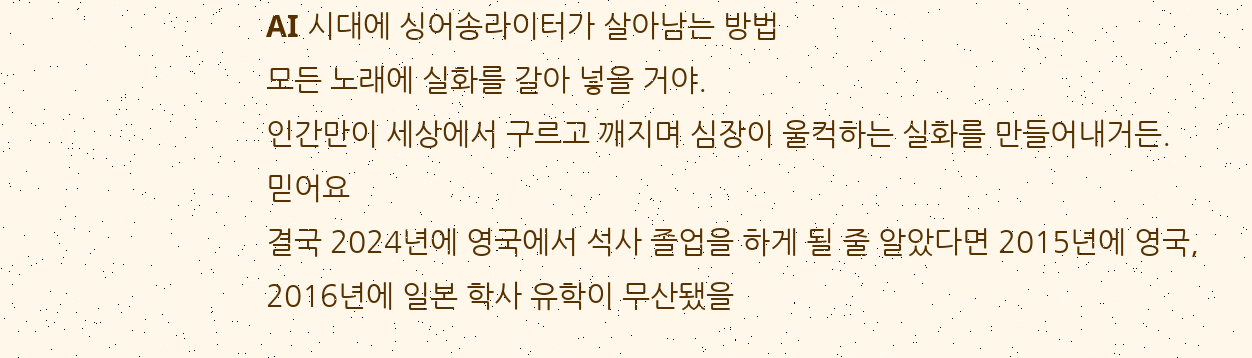AI 시대에 싱어송라이터가 살아남는 방법
모든 노래에 실화를 갈아 넣을 거야.
인간만이 세상에서 구르고 깨지며 심장이 울컥하는 실화를 만들어내거든.
믿어요
결국 2024년에 영국에서 석사 졸업을 하게 될 줄 알았다면 2015년에 영국, 2016년에 일본 학사 유학이 무산됐을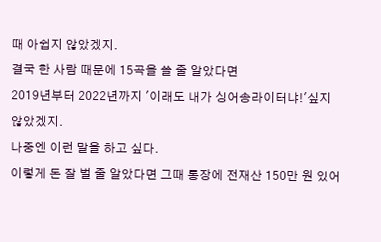때 아쉽지 않았겠지.
결국 한 사람 때문에 15곡을 쓸 줄 알았다면
2019년부터 2022년까지 '이래도 내가 싱어송라이터냐!'싶지 않았겠지.
나중엔 이런 말을 하고 싶다.
이렇게 돈 잘 벌 줄 알았다면 그때 통장에 전재산 150만 원 있어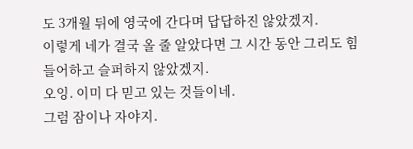도 3개월 뒤에 영국에 간다며 답답하진 않았겠지.
이렇게 네가 결국 올 줄 알았다면 그 시간 동안 그리도 힘들어하고 슬퍼하지 않았겠지.
오잉. 이미 다 믿고 있는 것들이네.
그럼 잠이나 자야지.